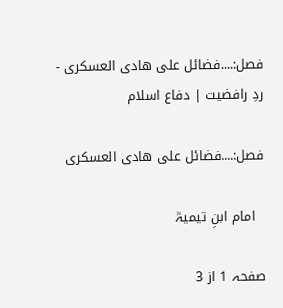فصل:....فضائل علی ھادی العسکری - ردِ رافضیت | دفاع اسلام

فصل:....فضائل علی ھادی العسکری

  امام ابنِ تیمیہؒ

صفحہ 1 از 3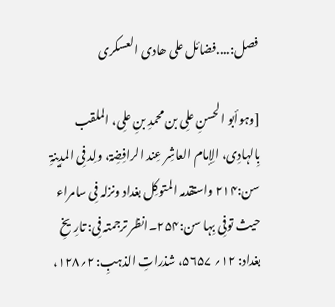فصل:....فضائل علی ھادی العسکری

[وہوأبو الحسنِ علِی بن محمدِ بنِ علِی، الملقب بِالہادِی، الِإمام العاشِر عِند الرافِضِۃ، ولِد فِی المدِینۃِ سن:۲۱۴ واستقدمہ المتوکِل بغداد ونزلہ فِی سامراء حیث توفِی بِہا سن:۲۵۴۔انظر ترجمتہ فِی: تارِیخِ بغداد: ۱۲؍ ۵۶۵۷، شذراتِ الذہبِ: ۲؍۱۲۸،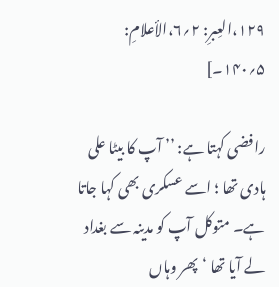۱۲۹،العِبرِ: ۲؍۶،الأعلامِ: ۵؍۱۴۰۔]

رافضی کہتا ہے: ’’ آپ کا بیٹا علی ہادی تھا ؛ اسے عسکری بھی کہا جاتا ہے۔ متوکل آپ کو مدینہ سے بغداد لے آیا تھا ‘پھر وہاں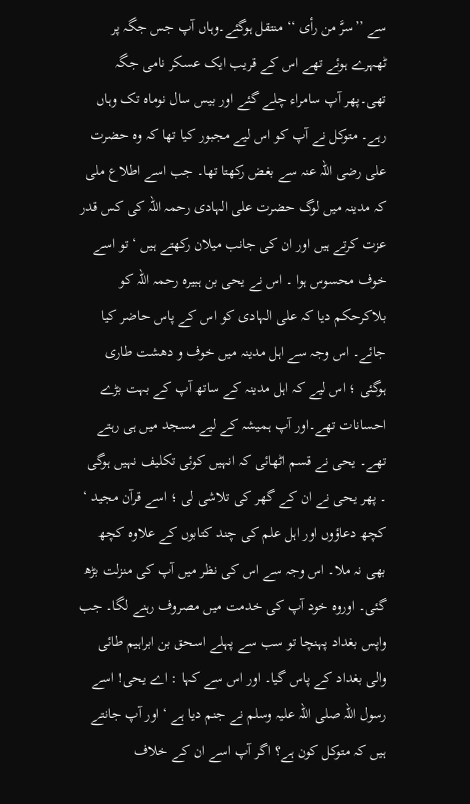سے ’’سرَّ من رأی ‘‘ منتقل ہوگئے۔وہاں آپ جس جگہ پر ٹھہرے ہوئے تھے اس کے قریب ایک عسکر نامی جگہ تھی۔پھر آپ سامراء چلے گئے اور بیس سال نوماہ تک وہاں رہے۔ متوکل نے آپ کو اس لیے مجبور کیا تھا کہ وہ حضرت علی رضی اللہ عنہ سے بغض رکھتا تھا۔ جب اسے اطلاع ملی کہ مدینہ میں لوگ حضرت علی الہادی رحمہ اللہ کی کس قدر عزت کرتے ہیں اور ان کی جانب میلان رکھتے ہیں ‘ تو اسے خوف محسوس ہوا ۔ اس نے یحی بن ہبیرہ رحمہ اللہ کو بلاکرحکم دیا کہ علی الہادی کو اس کے پاس حاضر کیا جائے۔ اس وجہ سے اہل مدینہ میں خوف و دھشت طاری ہوگئی ؛ اس لیے کہ اہل مدینہ کے ساتھ آپ کے بہت بڑے احسانات تھے۔اور آپ ہمیشہ کے لیے مسجد میں ہی رہتے تھے۔ یحی نے قسم اٹھائی کہ انہیں کوئی تکلیف نہیں ہوگی ۔ پھر یحی نے ان کے گھر کی تلاشی لی ؛ اسے قرآن مجید ‘ کچھ دعاؤوں اور اہل علم کی چند کتابوں کے علاوہ کچھ بھی نہ ملا۔ اس وجہ سے اس کی نظر میں آپ کی منزلت بڑھ گئی۔ اوروہ خود آپ کی خدمت میں مصروف رہنے لگا۔ جب واپس بغداد پہنچا تو سب سے پہلے اسحق بن ابراہیم طائی والی بغداد کے پاس گیا۔ اور اس سے کہا : اے یحی! اسے رسول اللہ صلی اللہ علیہ وسلم نے جنم دیا ہے ‘ اور آپ جانتے ہیں کہ متوکل کون ہے؟ اگر آپ اسے ان کے خلاف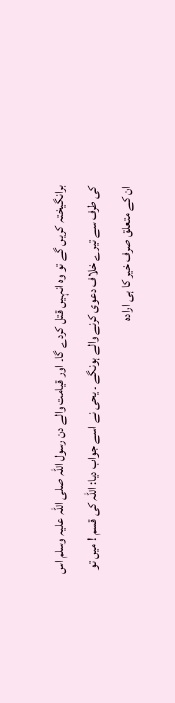برانگیختہ کریں گے تو وہ انہیں قتل کردے گا۔ اور قیامت والے دن رسول اللہ صلی اللہ علیہ وسلم اس کی طرف سے تیرے خلاف دعوی کرنے والے ہونگے ۔ یحی نے اسے جواب دیا: اللہ کی قسم ! میں تو ان کے متعلق صرف خیر کا ہی ارادہ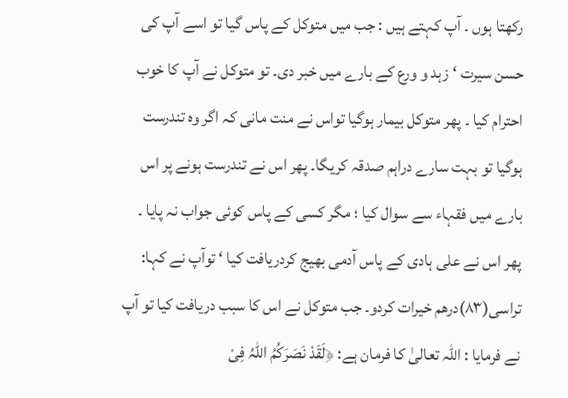رکھتا ہوں ۔ آپ کہتے ہیں : جب میں متوکل کے پاس گیا تو اسے آپ کی حسن سیرت ‘ زہد و ورع کے بارے میں خبر دی۔ تو متوکل نے آپ کا خوب احترام کیا ۔ پھر متوکل بیمار ہوگیا تواس نے منت مانی کہ اگر وہ تندرست ہوگیا تو بہت سارے دراہم صدقہ کریگا۔ پھر اس نے تندرست ہونے پر اس بارے میں فقہاء سے سوال کیا ؛ مگر کسی کے پاس کوئی جواب نہ پایا ۔ پھر اس نے علی ہادی کے پاس آدمی بھیج کردریافت کیا ‘ توآپ نے کہا: تراسی(۸۳)درھم خیرات کردو۔ جب متوکل نے اس کا سبب دریافت کیا تو آپ نے فرمایا : اللہ تعالیٰ کا فرمان ہے: ﴿لَقَدْ نَصَرَکُمُ اللّٰہُ فِیْ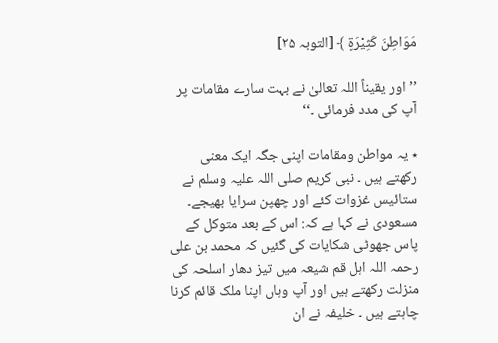مَوَاطِنَ کَثِیْرَۃٍ ﴾ [التوبہ ۲۵]

’’ اور یقیناً اللہ تعالیٰ نے بہت سارے مقامات پر آپ کی مدد فرمائی ۔‘‘

٭ یہ مواطن ومقامات اپنی جگہ ایک معنی رکھتے ہیں ۔ نبی کریم صلی اللہ علیہ وسلم نے ستائیس غزوات کئے اور چھپن سرایا بھیجے۔ مسعودی نے کہا ہے کہ: اس کے بعد متوکل کے پاس جھوٹی شکایات کی گئیں کہ محمد بن علی رحمہ اللہ اہل قم شیعہ میں تیز دھار اسلحہ کی منزلت رکھتے ہیں اور آپ وہاں اپنا ملک قائم کرنا چاہتے ہیں ۔ خلیفہ نے ان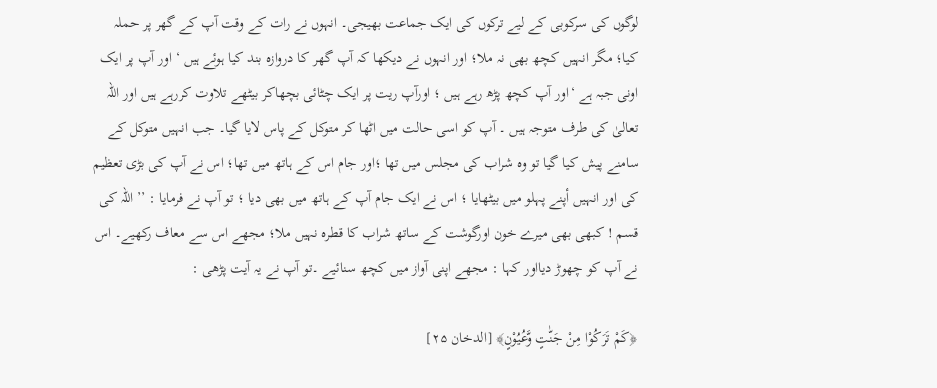لوگوں کی سرکوبی کے لیے ترکوں کی ایک جماعت بھیجی۔ انہوں نے رات کے وقت آپ کے گھر پر حملہ کیا؛ مگر انہیں کچھ بھی نہ ملا؛ اور انہوں نے دیکھا کہ آپ گھر کا دروازہ بند کیا ہوئے ہیں ‘ اور آپ پر ایک اونی جبہ ہے ‘اور آپ کچھ پڑھ رہے ہیں ؛ اورآپ ریت پر ایک چٹائی بچھاکر بیٹھے تلاوت کررہے ہیں اور اللہ تعالیٰ کی طرف متوجہ ہیں ۔ آپ کو اسی حالت میں اٹھا کر متوکل کے پاس لایا گیا۔ جب انہیں متوکل کے سامنے پیش کیا گیا تو وہ شراب کی مجلس میں تھا ؛اور جام اس کے ہاتھ میں تھا؛ اس نے آپ کی بڑی تعظیم کی اور انہیں أپنے پہلو میں بیٹھایا ؛ اس نے ایک جام آپ کے ہاتھ میں بھی دیا ؛ تو آپ نے فرمایا : ’’ اللہ کی قسم ! کبھی بھی میرے خون اورگوشت کے ساتھ شراب کا قطرہ نہیں ملا؛ مجھے اس سے معاف رکھیے۔ اس نے آپ کو چھوڑ دیااور کہا : مجھے اپنی آواز میں کچھ سنائیے ۔تو آپ نے یہ آیت پڑھی :

﴿کَمْ تَرَکُوْا مِنْ جَنّٰتٍ وَّعُیُوْنٍ﴾ [الدخان ۲۵]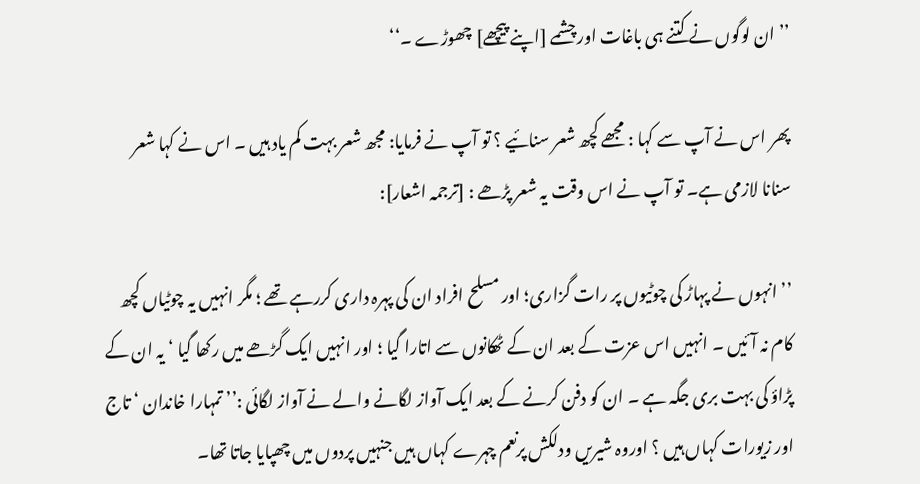’’ ان لوگوں نے کتنے ہی باغات اور چشمے [اپنے پیچھے] چھوڑے ۔‘‘

پھر اس نے آپ سے کہا : مجھے کچھ شعر سنائیے ؟ تو آپ نے فرمایا: مجھ شعر بہت کم یاد ہیں ۔ اس نے کہا شعر سنانا لازمی ہے۔ تو آپ نے اس وقت یہ شعر پڑھے : [ترجمہ اشعار]:

’’ انہوں نے پہاڑ کی چوٹیوں پر رات گزاری؛ اور مسلح افراد ان کی پہرہ داری کررہے تھے ؛ مگر انہیں یہ چوٹیاں کچھ کام نہ آئیں ۔ انہیں اس عزت کے بعد ان کے ٹھکانوں سے اتارا گیا ؛ اور انہیں ایک گڑھے میں رکھا گیا ‘ یہ ان کے پڑاؤ کی بہت بری جگہ ہے ۔ ان کو دفن کرنے کے بعد ایک آواز لگانے والے نے آواز لگائی :’’ تمہارا خاندان ‘ تاج اور زیورات کہاں ہیں ؟ اوروہ شیریں ودلکش پرنعم چہرے کہاں ہیں جنہیں پردوں میں چھپایا جاتا تھا۔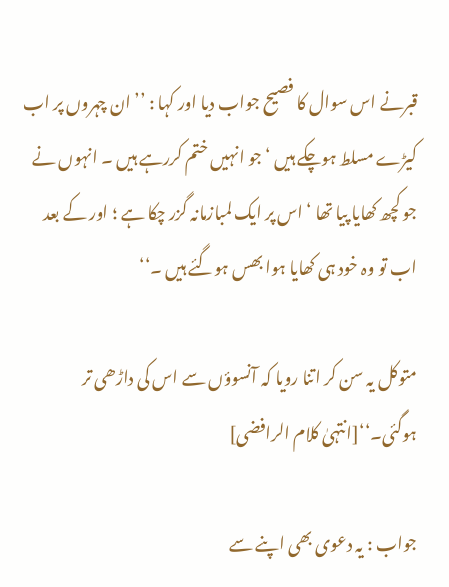قبرنے اس سوال کا فصیح جواب دیا اور کہا : ’’ ان چہروں پر اب کیڑے مسلط ہوچکے ہیں ‘جو انہیں ختم کررہے ہیں ۔ انہوں نے جو کچھ کھایا پیا تھا ‘ اس پر ایک لمبازمانہ گزر چکا ہے ؛ اور کے بعد اب تو وہ خود ہی کھایا ہوا بھس ہوگئے ہیں ۔‘‘

متوکل یہ سن کر اتنا رویا کہ آنسوؤں سے اس کی داڑھی تر ہوگئی۔‘‘[انتہیٰ کلام الرافضی]

جواب : یہ دعوی بھی اپنے سے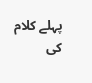پہلے کلام کی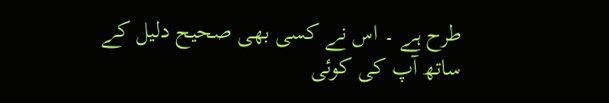طرح ہے ۔ اس نے کسی بھی صحیح دلیل کے ساتھ آپ کی کوئی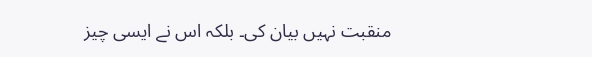منقبت نہیں بیان کی۔ بلکہ اس نے ایسی چیز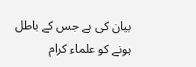بیان کی ہے جس کے باطل ہونے کو علماء کرام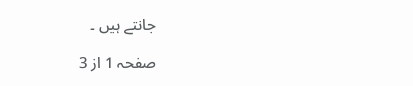جانتے ہیں ۔

صفحہ 1 از 3